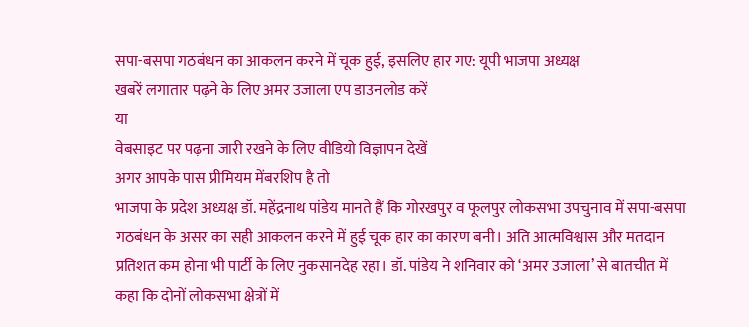सपा-बसपा गठबंधन का आकलन करने में चूक हुई, इसलिए हार गए: यूपी भाजपा अध्यक्ष
खबरें लगातार पढ़ने के लिए अमर उजाला एप डाउनलोड करें
या
वेबसाइट पर पढ़ना जारी रखने के लिए वीडियो विज्ञापन देखें
अगर आपके पास प्रीमियम मेंबरशिप है तो
भाजपा के प्रदेश अध्यक्ष डॉ. महेंद्रनाथ पांडेय मानते हैं कि गोरखपुर व फूलपुर लोकसभा उपचुनाव में सपा-बसपा गठबंधन के असर का सही आकलन करने में हुई चूक हार का कारण बनी। अति आत्मविश्वास और मतदान प्रतिशत कम होना भी पार्टी के लिए नुकसानदेह रहा। डॉ. पांडेय ने शनिवार को ‘अमर उजाला’ से बातचीत में कहा कि दोनों लोकसभा क्षेत्रों में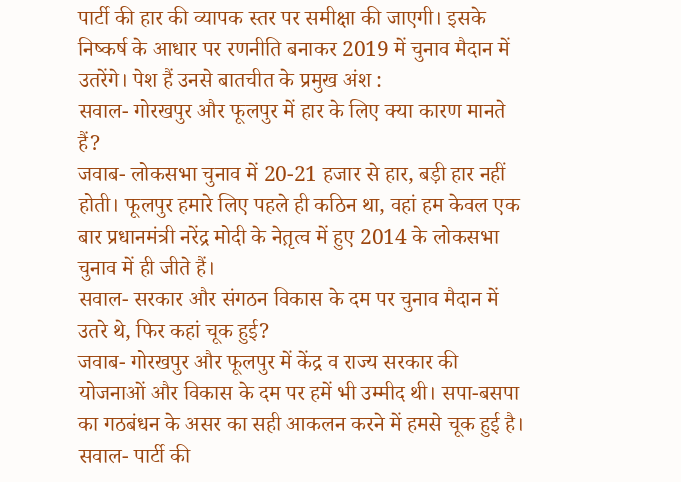पार्टी की हार की व्यापक स्तर पर समीक्षा की जाएगी। इसके निष्कर्ष के आधार पर रणनीति बनाकर 2019 में चुनाव मैदान में उतरेंगे। पेश हैं उनसे बातचीत के प्रमुख अंश :
सवाल- गोरखपुर और फूलपुर में हार के लिए क्या कारण मानते हैं?
जवाब- लोकसभा चुनाव में 20-21 हजार से हार, बड़ी हार नहीं होती। फूलपुर हमारे लिए पहले ही कठिन था, वहां हम केवल एक बार प्रधानमंत्री नरेंद्र मोदी के नेत़ृत्व में हुए 2014 के लोकसभा चुनाव में ही जीते हैं।
सवाल- सरकार और संगठन विकास के दम पर चुनाव मैदान में उतरे थे, फिर कहां चूक हुई?
जवाब- गोरखपुर और फूलपुर में केंद्र व राज्य सरकार की योजनाओं और विकास के दम पर हमें भी उम्मीद थी। सपा-बसपा का गठबंधन के असर का सही आकलन करने में हमसे चूक हुई है।
सवाल- पार्टी की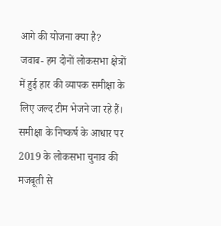आगे की योजना क्या है?
जवाब- हम दोनों लोकसभा क्षेत्रों में हुई हार की व्यापक समीक्षा के लिए जल्द टीम भेजने जा रहे हैं। समीक्षा के निष्कर्ष के आधार पर 2019 के लोकसभा चुनाव की मजबूती से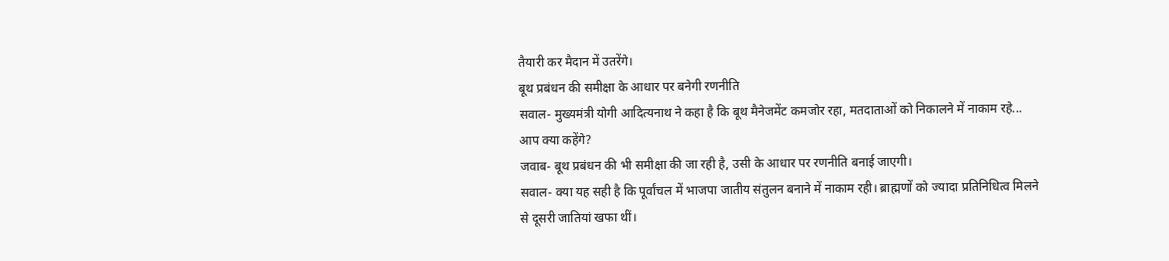तैयारी कर मैदान में उतरेंगे।
बूथ प्रबंधन की समीक्षा के आधार पर बनेगी रणनीति
सवाल- मुख्यमंत्री योगी आदित्यनाथ ने कहा है कि बूथ मैनेजमेंट कमजोर रहा, मतदाताओं को निकालने में नाकाम रहे... आप क्या कहेंगे?
जवाब- बूथ प्रबंधन की भी समीक्षा की जा रही है, उसी के आधार पर रणनीति बनाई जाएगी।
सवाल- क्या यह सही है कि पूर्वांचल में भाजपा जातीय संतुलन बनाने में नाकाम रही। ब्राह्मणों को ज्यादा प्रतिनिधित्व मिलने से दूसरी जातियां खफा थीं।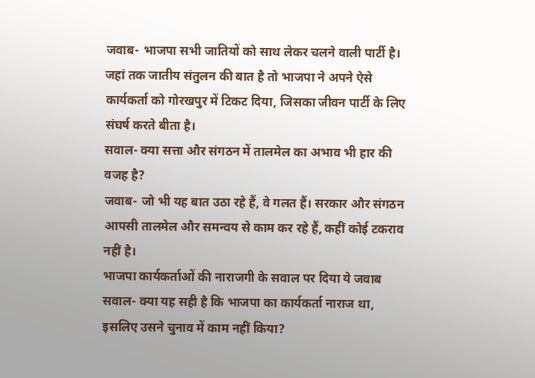जवाब- भाजपा सभी जातियों को साथ लेकर चलने वाली पार्टी है। जहां तक जातीय संतुलन की बात है तो भाजपा ने अपने ऐसे कार्यकर्ता को गोरखपुर में टिकट दिया, जिसका जीवन पार्टी के लिए संघर्ष करते बीता है।
सवाल- क्या सत्ता और संगठन में तालमेल का अभाव भी हार की वजह है?
जवाब- जो भी यह बात उठा रहे हैं, वे गलत हैं। सरकार और संगठन आपसी तालमेल और समन्वय से काम कर रहे हैं, कहीं कोई टकराव नहीं है।
भाजपा कार्यकर्ताओं की नाराजगी के सवाल पर दिया ये जवाब
सवाल- क्या यह सही है कि भाजपा का कार्यकर्ता नाराज था, इसलिए उसने चुनाव में काम नहीं किया?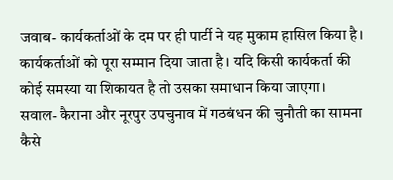जवाब- कार्यकर्ताओं के दम पर ही पार्टी ने यह मुकाम हासिल किया है। कार्यकर्ताओं को पूरा सम्मान दिया जाता है। यदि किसी कार्यकर्ता की कोई समस्या या शिकायत है तो उसका समाधान किया जाएगा।
सवाल- कैराना और नूरपुर उपचुनाव में गठबंधन की चुनौती का सामना कैसे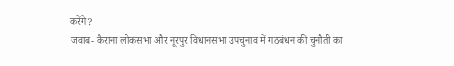करेंगे?
जवाब- कैराना लोकसभा और नूरपुर विधानसभा उपचुनाव में गठबंधन की चुनौती का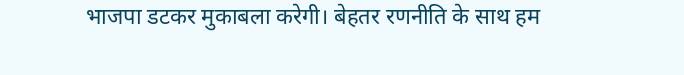भाजपा डटकर मुकाबला करेगी। बेहतर रणनीति के साथ हम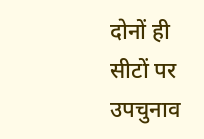दोनों ही सीटों पर उपचुनाव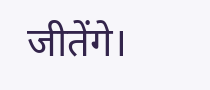जीतेंगे।